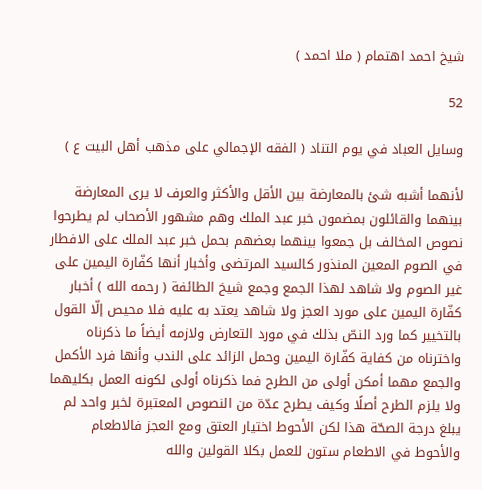شيخ احمد اهتمام ( ملا احمد )

52

وسايل العباد في يوم التناد ( الفقه الإجمالي على مذهب أهل البيت ع )

لأنهما أشبه شئ بالمعارضة بين الأقل والأكثر والعرف لا يرى المعارضة بينهما والقائلون بمضمون خبر عبد الملك وهم مشهور الأصحاب لم يطرحوا نصوص المخالف بل جمعوا بينهما بعضهم بحمل خبر عبد الملك على الافطار في الصوم المعين المنذور كالسيد المرتضى وأخبار أنها كفّارة اليمين على غير الصوم ولا شاهد لهذا الجمع وجمع شيخ الطائفة ( رحمه الله ) أخبار كفّارة اليمين على مورد العجز ولا شاهد يعتد به عليه فلا محيص إلّا القول بالتخيير كما ورد النصّ بذلك في مورد التعارض ولازمه أيضاً ما ذكرناه واخترناه من كفاية كفّارة اليمين وحمل الزائد على الندب وأنها فرد الأكمل والجمع مهما أمكن أولى من الطرح فما ذكرناه أولى لكونه العمل بكليهما ولا يلزم الطرح أصلًا وكيف يطرح عدّة من النصوص المعتبرة لخبر واحد لم يبلغ درجة الصحّة هذا لكن الأحوط اختيار العتق ومع العجز فالاطعام والأحوط في الاطعام ستون للعمل بكلا القولين والله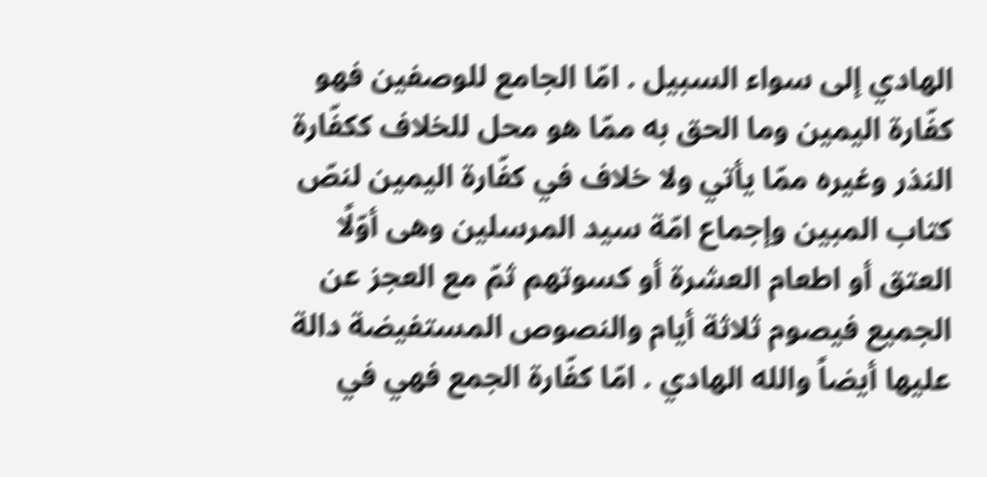الهادي إلى سواء السبيل . امّا الجامع للوصفين فهو كفّارة اليمين وما الحق به ممّا هو محل للخلاف ككفّارة النذر وغيره ممّا يأتي ولا خلاف في كفّارة اليمين لنصّ كتاب المبين وإجماع امّة سيد المرسلين وهى أوّلًا العتق أو اطعام العشرة أو كسوتهم ثمّ مع العجز عن الجميع فيصوم ثلاثة أيام والنصوص المستفيضة دالة عليها أيضاً والله الهادي . امّا كفّارة الجمع فهي في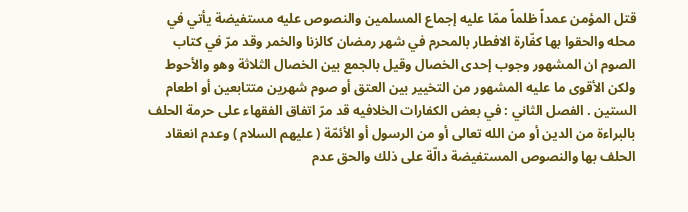قتل المؤمن عمداً ظلماً ممّا عليه إجماع المسلمين والنصوص عليه مستفيضة يأتي في محله والحقوا بها كفّارة الافطار بالمحرم في شهر رمضان كالزنا والخمر وقد مرّ في كتاب الصوم ان المشهور وجوب إحدى الخصال وقيل بالجمع بين الخصال الثلاثة وهو والأحوط ولكن الأقوى ما عليه المشهور من التخيير بين العتق أو صوم شهرين متتابعين أو اطعام الستين . الفصل الثاني : في بعض الكفارات الخلافيه قد مرّ اتفاق الفقهاء على حرمة الحلف بالبراءة من الدين أو من الله تعالى أو من الرسول أو الأئمّة ( عليهم السلام ) وعدم انعقاد الحلف بها والنصوص المستفيضة دالّة على ذلك والحق عدم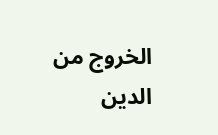الخروج من الدين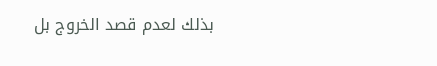بذلك لعدم قصد الخروج بل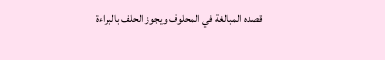قصده المبالغة في المحلوف ويجوز الحلف بالبراءة